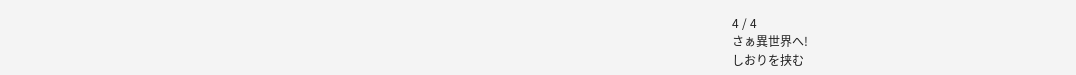4 / 4
さぁ異世界へ!
しおりを挟む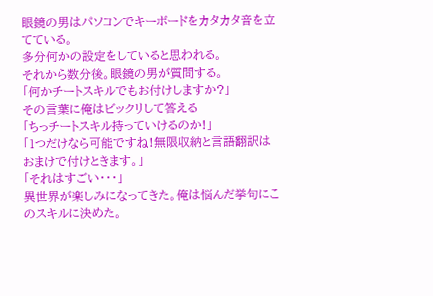眼鏡の男はパソコンでキーボードをカタカタ音を立てている。
多分何かの設定をしていると思われる。
それから数分後。眼鏡の男が質問する。
「何かチートスキルでもお付けしますか?」
その言葉に俺はビックリして答える
「ちっチートスキル持っていけるのか!」
「1つだけなら可能ですね!無限収納と言語翻訳はおまけで付けときます。」
「それはすごい・・・」
異世界が楽しみになってきた。俺は悩んだ挙句にこのスキルに決めた。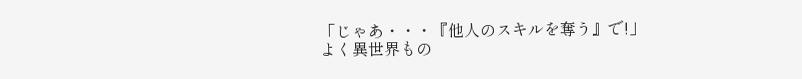「じゃあ・・・『他人のスキルを奪う』で!」
よく異世界もの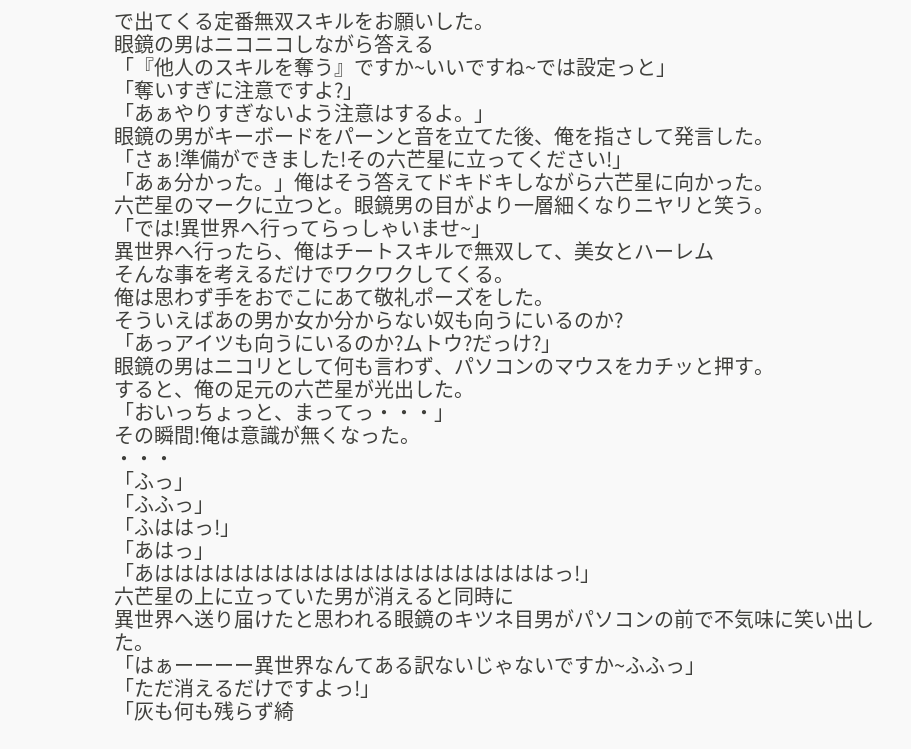で出てくる定番無双スキルをお願いした。
眼鏡の男はニコニコしながら答える
「『他人のスキルを奪う』ですか~いいですね~では設定っと」
「奪いすぎに注意ですよ?」
「あぁやりすぎないよう注意はするよ。」
眼鏡の男がキーボードをパーンと音を立てた後、俺を指さして発言した。
「さぁ!準備ができました!その六芒星に立ってください!」
「あぁ分かった。」俺はそう答えてドキドキしながら六芒星に向かった。
六芒星のマークに立つと。眼鏡男の目がより一層細くなりニヤリと笑う。
「では!異世界へ行ってらっしゃいませ~」
異世界へ行ったら、俺はチートスキルで無双して、美女とハーレム
そんな事を考えるだけでワクワクしてくる。
俺は思わず手をおでこにあて敬礼ポーズをした。
そういえばあの男か女か分からない奴も向うにいるのか?
「あっアイツも向うにいるのか?ムトウ?だっけ?」
眼鏡の男はニコリとして何も言わず、パソコンのマウスをカチッと押す。
すると、俺の足元の六芒星が光出した。
「おいっちょっと、まってっ・・・」
その瞬間!俺は意識が無くなった。
・・・
「ふっ」
「ふふっ」
「ふははっ!」
「あはっ」
「あははははははははははははははははははははっ!」
六芒星の上に立っていた男が消えると同時に
異世界へ送り届けたと思われる眼鏡のキツネ目男がパソコンの前で不気味に笑い出した。
「はぁーーーー異世界なんてある訳ないじゃないですか~ふふっ」
「ただ消えるだけですよっ!」
「灰も何も残らず綺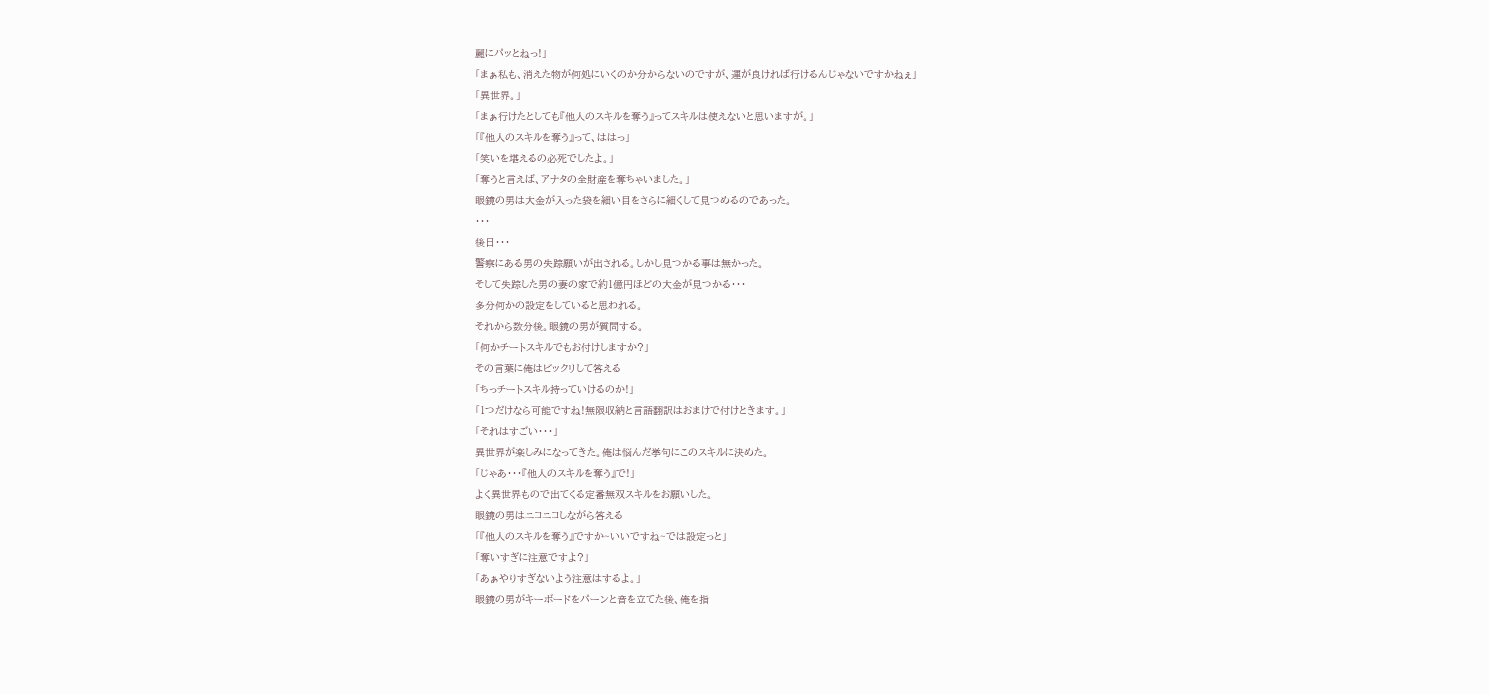麗にパッとねっ!」
「まぁ私も、消えた物が何処にいくのか分からないのですが、運が良ければ行けるんじゃないですかねぇ」
「異世界。」
「まぁ行けたとしても『他人のスキルを奪う』ってスキルは使えないと思いますが。」
「『他人のスキルを奪う』って、ははっ」
「笑いを堪えるの必死でしたよ。」
「奪うと言えば、アナタの全財産を奪ちゃいました。」
眼鏡の男は大金が入った袋を細い目をさらに細くして見つめるのであった。
・・・
後日・・・
警察にある男の失踪願いが出される。しかし見つかる事は無かった。
そして失踪した男の妻の家で約1億円ほどの大金が見つかる・・・
多分何かの設定をしていると思われる。
それから数分後。眼鏡の男が質問する。
「何かチートスキルでもお付けしますか?」
その言葉に俺はビックリして答える
「ちっチートスキル持っていけるのか!」
「1つだけなら可能ですね!無限収納と言語翻訳はおまけで付けときます。」
「それはすごい・・・」
異世界が楽しみになってきた。俺は悩んだ挙句にこのスキルに決めた。
「じゃあ・・・『他人のスキルを奪う』で!」
よく異世界もので出てくる定番無双スキルをお願いした。
眼鏡の男はニコニコしながら答える
「『他人のスキルを奪う』ですか~いいですね~では設定っと」
「奪いすぎに注意ですよ?」
「あぁやりすぎないよう注意はするよ。」
眼鏡の男がキーボードをパーンと音を立てた後、俺を指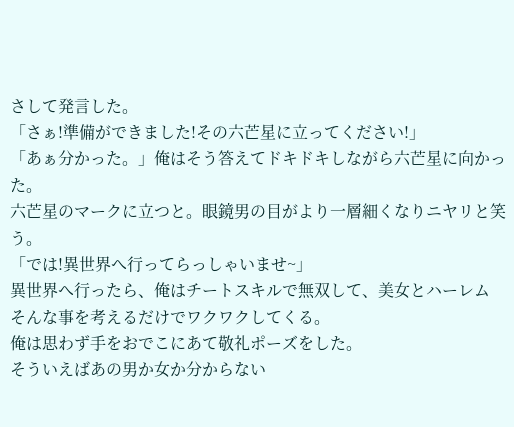さして発言した。
「さぁ!準備ができました!その六芒星に立ってください!」
「あぁ分かった。」俺はそう答えてドキドキしながら六芒星に向かった。
六芒星のマークに立つと。眼鏡男の目がより一層細くなりニヤリと笑う。
「では!異世界へ行ってらっしゃいませ~」
異世界へ行ったら、俺はチートスキルで無双して、美女とハーレム
そんな事を考えるだけでワクワクしてくる。
俺は思わず手をおでこにあて敬礼ポーズをした。
そういえばあの男か女か分からない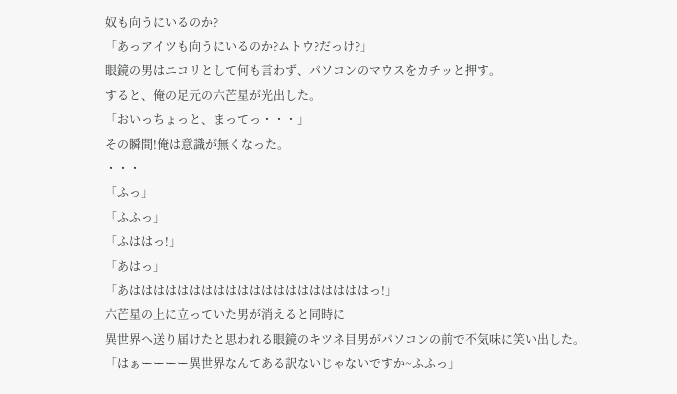奴も向うにいるのか?
「あっアイツも向うにいるのか?ムトウ?だっけ?」
眼鏡の男はニコリとして何も言わず、パソコンのマウスをカチッと押す。
すると、俺の足元の六芒星が光出した。
「おいっちょっと、まってっ・・・」
その瞬間!俺は意識が無くなった。
・・・
「ふっ」
「ふふっ」
「ふははっ!」
「あはっ」
「あははははははははははははははははははははっ!」
六芒星の上に立っていた男が消えると同時に
異世界へ送り届けたと思われる眼鏡のキツネ目男がパソコンの前で不気味に笑い出した。
「はぁーーーー異世界なんてある訳ないじゃないですか~ふふっ」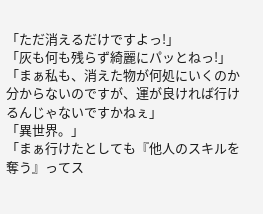「ただ消えるだけですよっ!」
「灰も何も残らず綺麗にパッとねっ!」
「まぁ私も、消えた物が何処にいくのか分からないのですが、運が良ければ行けるんじゃないですかねぇ」
「異世界。」
「まぁ行けたとしても『他人のスキルを奪う』ってス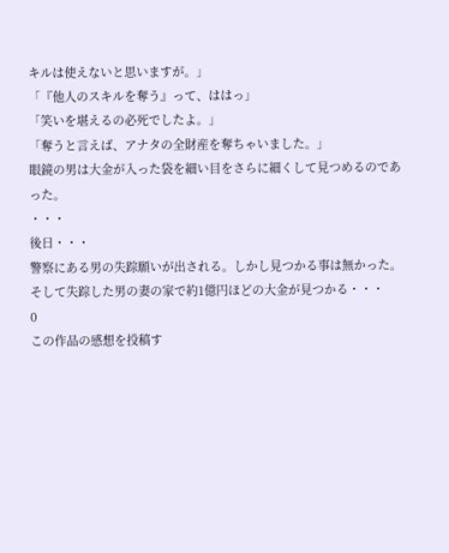キルは使えないと思いますが。」
「『他人のスキルを奪う』って、ははっ」
「笑いを堪えるの必死でしたよ。」
「奪うと言えば、アナタの全財産を奪ちゃいました。」
眼鏡の男は大金が入った袋を細い目をさらに細くして見つめるのであった。
・・・
後日・・・
警察にある男の失踪願いが出される。しかし見つかる事は無かった。
そして失踪した男の妻の家で約1億円ほどの大金が見つかる・・・
0
この作品の感想を投稿す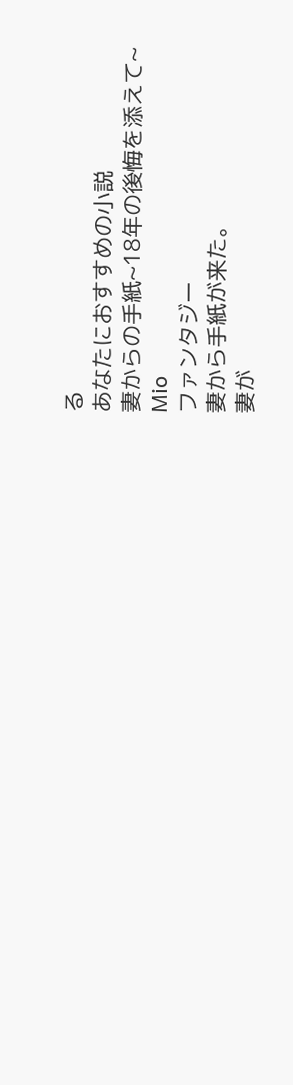る
あなたにおすすめの小説
妻からの手紙~18年の後悔を添えて~
Mio
ファンタジー
妻から手紙が来た。
妻が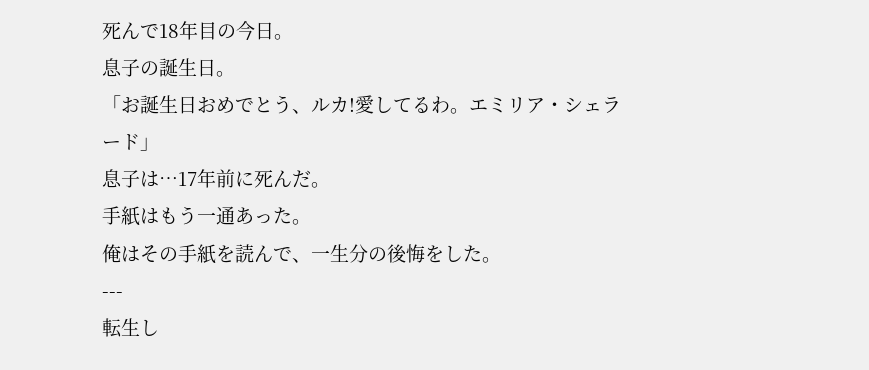死んで18年目の今日。
息子の誕生日。
「お誕生日おめでとう、ルカ!愛してるわ。エミリア・シェラード」
息子は…17年前に死んだ。
手紙はもう一通あった。
俺はその手紙を読んで、一生分の後悔をした。
---
転生し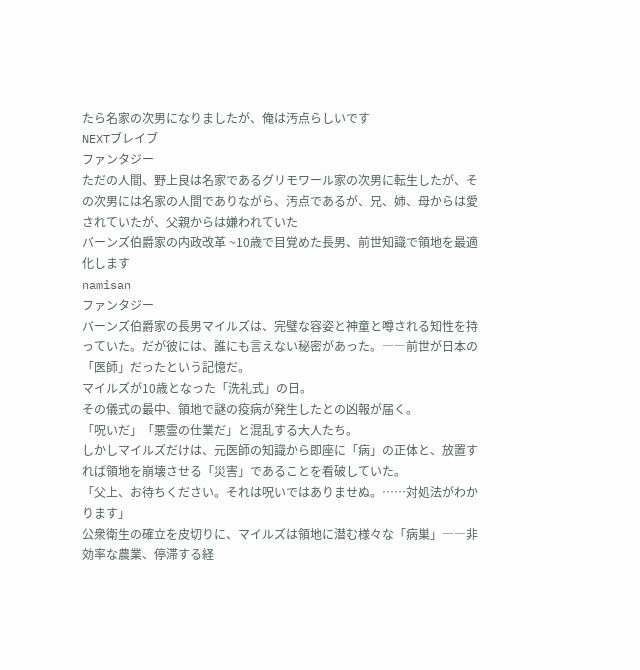たら名家の次男になりましたが、俺は汚点らしいです
NEXTブレイブ
ファンタジー
ただの人間、野上良は名家であるグリモワール家の次男に転生したが、その次男には名家の人間でありながら、汚点であるが、兄、姉、母からは愛されていたが、父親からは嫌われていた
バーンズ伯爵家の内政改革 ~10歳で目覚めた長男、前世知識で領地を最適化します
namisan
ファンタジー
バーンズ伯爵家の長男マイルズは、完璧な容姿と神童と噂される知性を持っていた。だが彼には、誰にも言えない秘密があった。――前世が日本の「医師」だったという記憶だ。
マイルズが10歳となった「洗礼式」の日。
その儀式の最中、領地で謎の疫病が発生したとの凶報が届く。
「呪いだ」「悪霊の仕業だ」と混乱する大人たち。
しかしマイルズだけは、元医師の知識から即座に「病」の正体と、放置すれば領地を崩壊させる「災害」であることを看破していた。
「父上、お待ちください。それは呪いではありませぬ。……対処法がわかります」
公衆衛生の確立を皮切りに、マイルズは領地に潜む様々な「病巣」――非効率な農業、停滞する経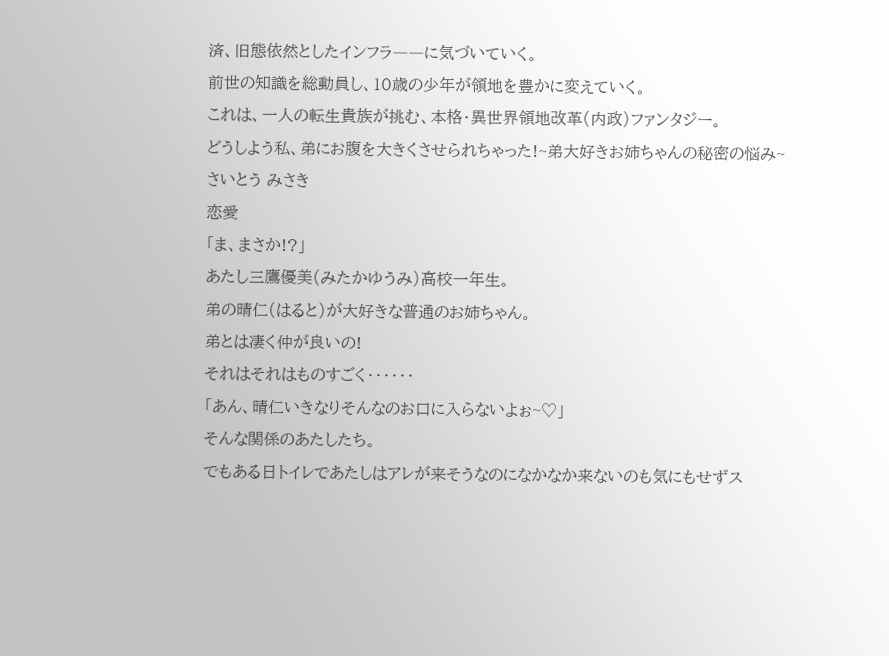済、旧態依然としたインフラ――に気づいていく。
前世の知識を総動員し、10歳の少年が領地を豊かに変えていく。
これは、一人の転生貴族が挑む、本格・異世界領地改革(内政)ファンタジー。
どうしよう私、弟にお腹を大きくさせられちゃった!~弟大好きお姉ちゃんの秘密の悩み~
さいとう みさき
恋愛
「ま、まさか!?」
あたし三鷹優美(みたかゆうみ)高校一年生。
弟の晴仁(はると)が大好きな普通のお姉ちゃん。
弟とは凄く仲が良いの!
それはそれはものすごく‥‥‥
「あん、晴仁いきなりそんなのお口に入らないよぉ~♡」
そんな関係のあたしたち。
でもある日トイレであたしはアレが来そうなのになかなか来ないのも気にもせずス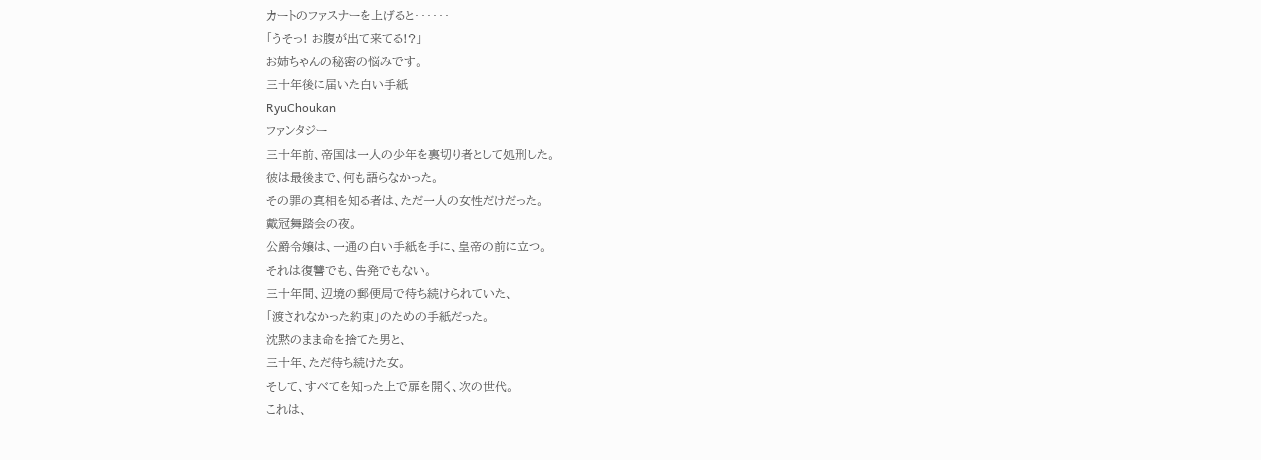カートのファスナーを上げると‥‥‥
「うそっ! お腹が出て来てる!?」
お姉ちゃんの秘密の悩みです。
三十年後に届いた白い手紙
RyuChoukan
ファンタジー
三十年前、帝国は一人の少年を裏切り者として処刑した。
彼は最後まで、何も語らなかった。
その罪の真相を知る者は、ただ一人の女性だけだった。
戴冠舞踏会の夜。
公爵令嬢は、一通の白い手紙を手に、皇帝の前に立つ。
それは復讐でも、告発でもない。
三十年間、辺境の郵便局で待ち続けられていた、
「渡されなかった約束」のための手紙だった。
沈黙のまま命を捨てた男と、
三十年、ただ待ち続けた女。
そして、すべてを知った上で扉を開く、次の世代。
これは、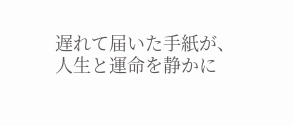遅れて届いた手紙が、
人生と運命を静かに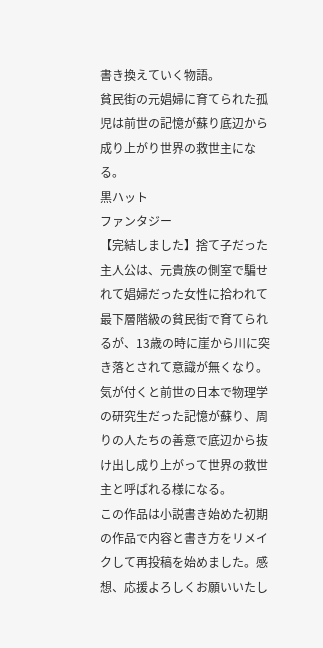書き換えていく物語。
貧民街の元娼婦に育てられた孤児は前世の記憶が蘇り底辺から成り上がり世界の救世主になる。
黒ハット
ファンタジー
【完結しました】捨て子だった主人公は、元貴族の側室で騙せれて娼婦だった女性に拾われて最下層階級の貧民街で育てられるが、13歳の時に崖から川に突き落とされて意識が無くなり。気が付くと前世の日本で物理学の研究生だった記憶が蘇り、周りの人たちの善意で底辺から抜け出し成り上がって世界の救世主と呼ばれる様になる。
この作品は小説書き始めた初期の作品で内容と書き方をリメイクして再投稿を始めました。感想、応援よろしくお願いいたし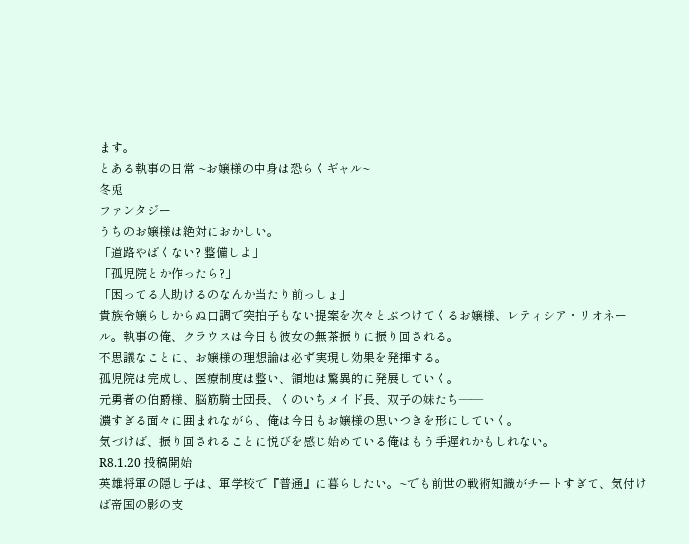ます。
とある執事の日常 ~お嬢様の中身は恐らくギャル~
冬兎
ファンタジー
うちのお嬢様は絶対におかしい。
「道路やばくない? 整備しよ」
「孤児院とか作ったら?」
「困ってる人助けるのなんか当たり前っしょ」
貴族令嬢らしからぬ口調で突拍子もない提案を次々とぶつけてくるお嬢様、レティシア・リオネール。執事の俺、クラウスは今日も彼女の無茶振りに振り回される。
不思議なことに、お嬢様の理想論は必ず実現し効果を発揮する。
孤児院は完成し、医療制度は整い、領地は驚異的に発展していく。
元勇者の伯爵様、脳筋騎士団長、くのいちメイド長、双子の妹たち――
濃すぎる面々に囲まれながら、俺は今日もお嬢様の思いつきを形にしていく。
気づけば、振り回されることに悦びを感じ始めている俺はもう手遅れかもしれない。
R8.1.20 投稿開始
英雄将軍の隠し子は、軍学校で『普通』に暮らしたい。~でも前世の戦術知識がチートすぎて、気付けば帝国の影の支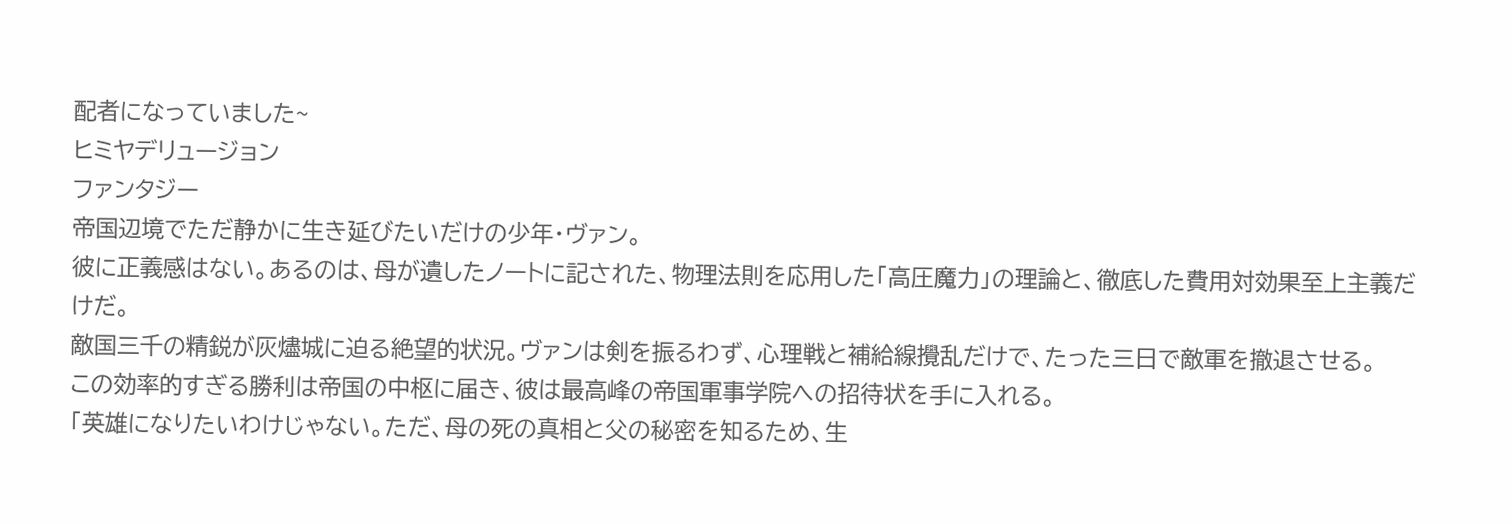配者になっていました~
ヒミヤデリュージョン
ファンタジー
帝国辺境でただ静かに生き延びたいだけの少年・ヴァン。
彼に正義感はない。あるのは、母が遺したノートに記された、物理法則を応用した「高圧魔力」の理論と、徹底した費用対効果至上主義だけだ。
敵国三千の精鋭が灰燼城に迫る絶望的状況。ヴァンは剣を振るわず、心理戦と補給線攪乱だけで、たった三日で敵軍を撤退させる。
この効率的すぎる勝利は帝国の中枢に届き、彼は最高峰の帝国軍事学院への招待状を手に入れる。
「英雄になりたいわけじゃない。ただ、母の死の真相と父の秘密を知るため、生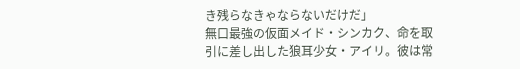き残らなきゃならないだけだ」
無口最強の仮面メイド・シンカク、命を取引に差し出した狼耳少女・アイリ。彼は常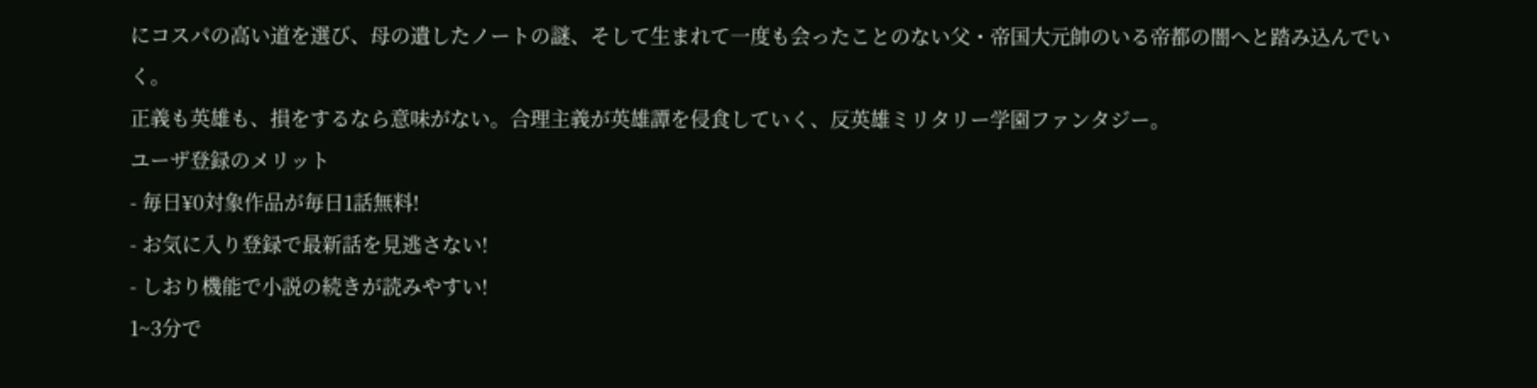にコスパの高い道を選び、母の遺したノートの謎、そして生まれて一度も会ったことのない父・帝国大元帥のいる帝都の闇へと踏み込んでいく。
正義も英雄も、損をするなら意味がない。合理主義が英雄譚を侵食していく、反英雄ミリタリー学園ファンタジー。
ユーザ登録のメリット
- 毎日¥0対象作品が毎日1話無料!
- お気に入り登録で最新話を見逃さない!
- しおり機能で小説の続きが読みやすい!
1~3分で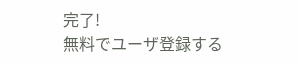完了!
無料でユーザ登録する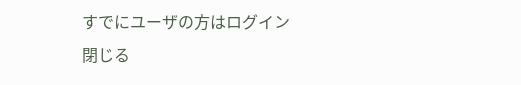すでにユーザの方はログイン
閉じる